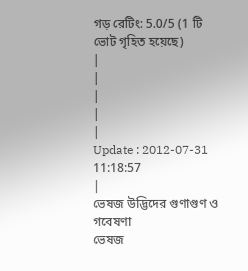গড় রেটিং: 5.0/5 (1 টি ভোট গৃহিত হয়েছে)
|
|
|
|
|
Update : 2012-07-31 11:18:57
|
ভেষজ উদ্ভিদের গুণাগুণ ও গবেষণা
ভেষজ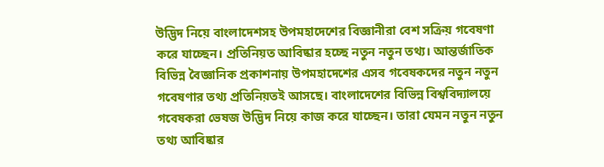উদ্ভিদ নিয়ে বাংলাদেশসহ উপমহাদেশের বিজ্ঞানীরা বেশ সক্রিয় গবেষণা করে যাচ্ছেন। প্রতিনিয়ত আবিষ্কার হচ্ছে নতুন নতুন তথ্য। আন্তর্জাতিক বিভিন্ন বৈজ্ঞানিক প্রকাশনায় উপমহাদেশের এসব গবেষকদের নতুন নতুন গবেষণার তথ্য প্রতিনিয়তই আসছে। বাংলাদেশের বিভিন্ন বিশ্ববিদ্যালয়ে গবেষকরা ভেষজ উদ্ভিদ নিয়ে কাজ করে যাচ্ছেন। তারা যেমন নতুন নতুন তথ্য আবিষ্কার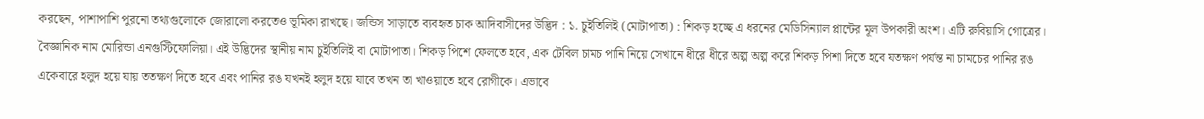করছেন, পাশাপাশি পুরনো তথ্যগুলোকে জোরালো করতেও ভূমিকা রাখছে। জন্ডিস সাড়াতে ব্যবহৃত চাক আদিবাসীদের উদ্ভিদ : ১. চুইতিলিই (মোটাপাতা) : শিকড় হচ্ছে এ ধরনের মেডিসিন্যাল প্লান্টের মূল উপকারী অংশ। এটি রুবিয়াসি গোত্রের। বৈজ্ঞানিক নাম মোরিন্ডা এনগুস্টিফোলিয়া। এই উদ্ভিদের স্থানীয় নাম চুইতিলিই বা মোটাপাতা। শিকড় পিশে ফেলতে হবে, এক টেবিল চামচ পানি নিয়ে সেখানে ধীরে ধীরে অল্প অল্প করে শিকড় পিশা দিতে হবে যতক্ষণ পর্যন্ত না চামচের পানির রঙ একেবারে হলুদ হয়ে যায় ততক্ষণ দিতে হবে এবং পানির রঙ যখনই হলুদ হয়ে যাবে তখন তা খাওয়াতে হবে রোগীকে। এভাবে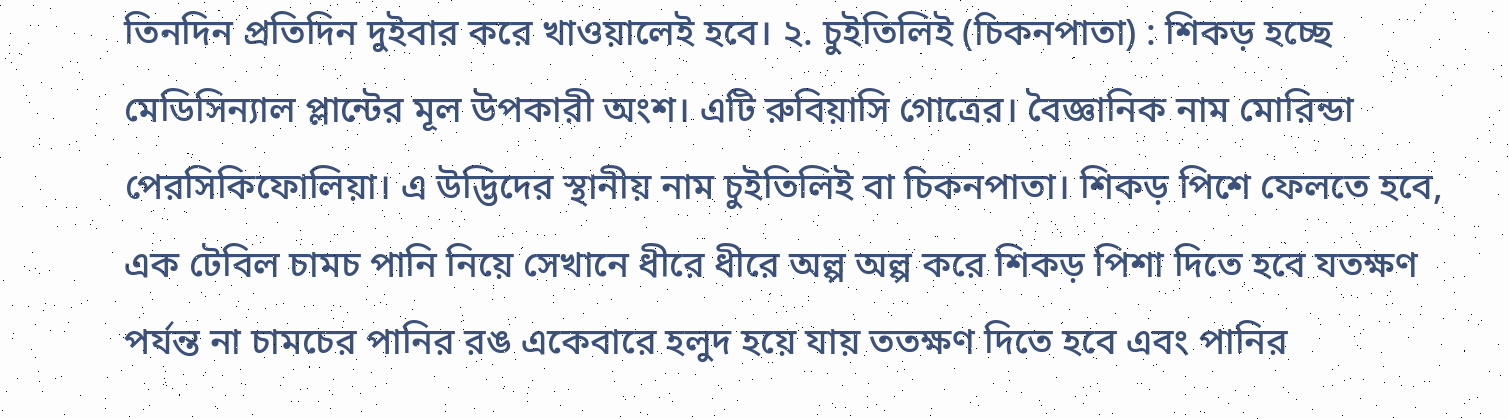তিনদিন প্রতিদিন দুইবার করে খাওয়ালেই হবে। ২. চুইতিলিই (চিকনপাতা) : শিকড় হচ্ছে মেডিসিন্যাল প্লান্টের মূল উপকারী অংশ। এটি রুবিয়াসি গোত্রের। বৈজ্ঞানিক নাম মোরিন্ডা পেরসিকিফোলিয়া। এ উদ্ভিদের স্থানীয় নাম চুইতিলিই বা চিকনপাতা। শিকড় পিশে ফেলতে হবে, এক টেবিল চামচ পানি নিয়ে সেখানে ধীরে ধীরে অল্প অল্প করে শিকড় পিশা দিতে হবে যতক্ষণ পর্যন্ত না চামচের পানির রঙ একেবারে হলুদ হয়ে যায় ততক্ষণ দিতে হবে এবং পানির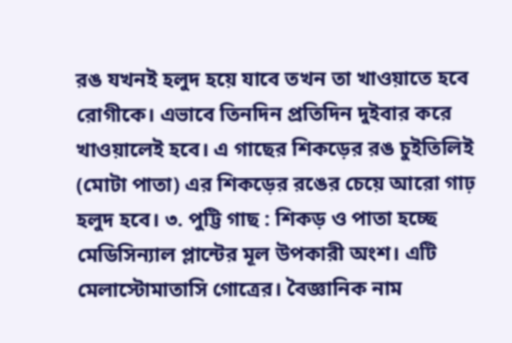রঙ যখনই হলুদ হয়ে যাবে তখন তা খাওয়াতে হবে রোগীকে। এভাবে তিনদিন প্রতিদিন দুইবার করে খাওয়ালেই হবে। এ গাছের শিকড়ের রঙ চুইতিলিই (মোটা পাতা) এর শিকড়ের রঙের চেয়ে আরো গাঢ় হলুদ হবে। ৩. পুট্টি গাছ : শিকড় ও পাতা হচ্ছে মেডিসিন্যাল প্লান্টের মূল উপকারী অংশ। এটি মেলাস্টোমাতাসি গোত্রের। বৈজ্ঞানিক নাম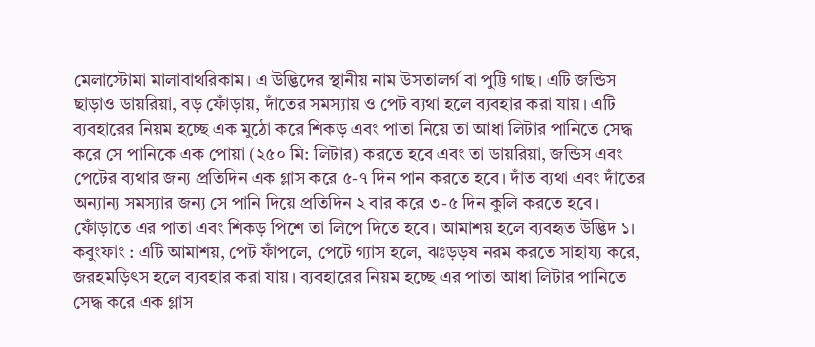মেলাস্টোমা মালাবাথরিকাম। এ উদ্ভিদের স্থানীয় নাম উসতালর্গ বা পুট্টি গাছ। এটি জন্ডিস ছাড়াও ডায়রিয়া, বড় ফোঁড়ায়, দাঁতের সমস্যায় ও পেট ব্যথা হলে ব্যবহার করা যায়। এটি ব্যবহারের নিয়ম হচ্ছে এক মুঠো করে শিকড় এবং পাতা নিয়ে তা আধা লিটার পানিতে সেদ্ধ করে সে পানিকে এক পোয়া (২৫০ মি: লিটার) করতে হবে এবং তা ডায়রিয়া, জন্ডিস এবং পেটের ব্যথার জন্য প্রতিদিন এক গ্লাস করে ৫-৭ দিন পান করতে হবে। দাঁত ব্যথা এবং দাঁতের অন্যান্য সমস্যার জন্য সে পানি দিয়ে প্রতিদিন ২ বার করে ৩-৫ দিন কুলি করতে হবে। ফোঁড়াতে এর পাতা এবং শিকড় পিশে তা লিপে দিতে হবে। আমাশয় হলে ব্যবহৃত উদ্ভিদ ১। কবুংফাং : এটি আমাশয়, পেট ফাঁপলে, পেটে গ্যাস হলে, ঝঃড়ড়ষ নরম করতে সাহায্য করে, জরহমড়িৎস হলে ব্যবহার করা যায়। ব্যবহারের নিয়ম হচ্ছে এর পাতা আধা লিটার পানিতে সেদ্ধ করে এক গ্লাস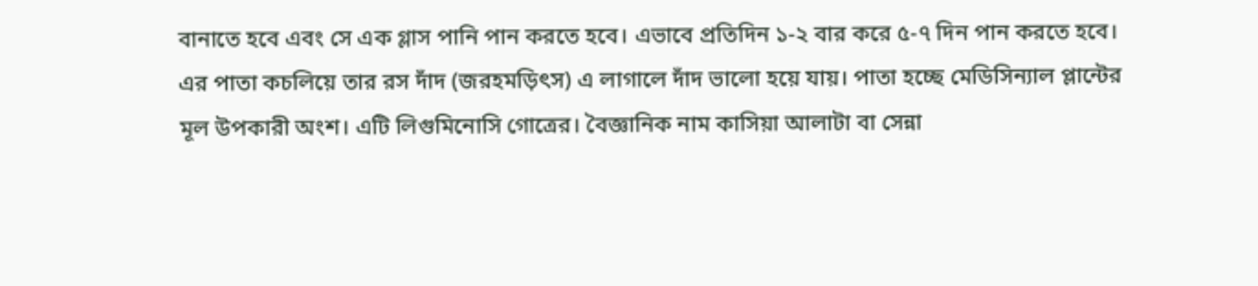বানাতে হবে এবং সে এক গ্লাস পানি পান করতে হবে। এভাবে প্রতিদিন ১-২ বার করে ৫-৭ দিন পান করতে হবে। এর পাতা কচলিয়ে তার রস দাঁদ (জরহমড়িৎস) এ লাগালে দাঁদ ভালো হয়ে যায়। পাতা হচ্ছে মেডিসিন্যাল প্লান্টের মূল উপকারী অংশ। এটি লিগুমিনোসি গোত্রের। বৈজ্ঞানিক নাম কাসিয়া আলাটা বা সেন্না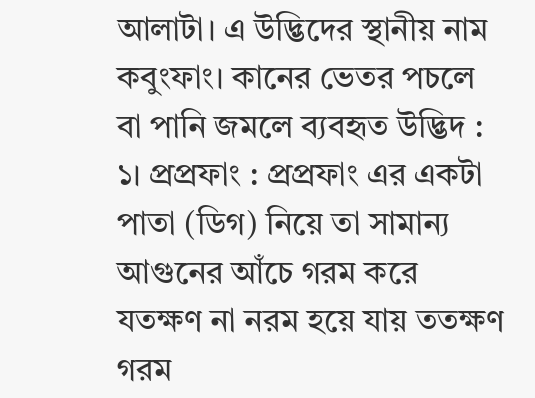আলাটা। এ উদ্ভিদের স্থানীয় নাম কবুংফাং। কানের ভেতর পচলে বা পানি জমলে ব্যবহৃত উদ্ভিদ : ১। প্রপ্রফাং : প্রপ্রফাং এর একটা পাতা (ডিগ) নিয়ে তা সামান্য আগুনের আঁচে গরম করে যতক্ষণ না নরম হয়ে যায় ততক্ষণ গরম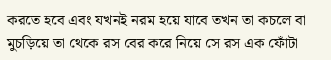করতে হবে এবং যখনই নরম হয়ে যাবে তখন তা কচলে বা মুচড়িয়ে তা থেকে রস বের করে নিয়ে সে রস এক ফোঁটা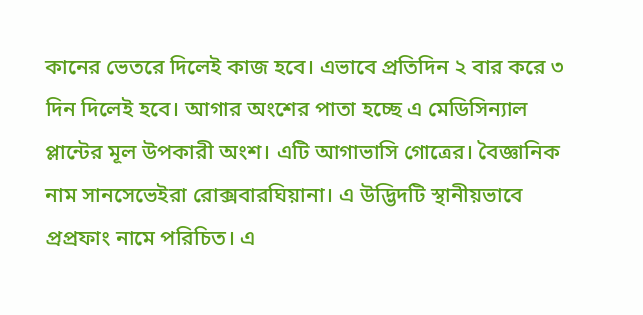কানের ভেতরে দিলেই কাজ হবে। এভাবে প্রতিদিন ২ বার করে ৩ দিন দিলেই হবে। আগার অংশের পাতা হচ্ছে এ মেডিসিন্যাল প্লান্টের মূল উপকারী অংশ। এটি আগাভাসি গোত্রের। বৈজ্ঞানিক নাম সানসেভেইরা রোক্সবারঘিয়ানা। এ উদ্ভিদটি স্থানীয়ভাবে প্রপ্রফাং নামে পরিচিত। এ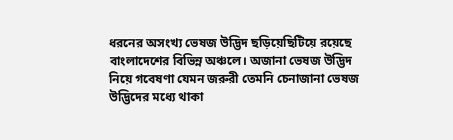ধরনের অসংখ্য ভেষজ উদ্ভিদ ছড়িয়েছিটিয়ে রয়েছে বাংলাদেশের বিভিন্ন অঞ্চলে। অজানা ভেষজ উদ্ভিদ নিয়ে গবেষণা যেমন জরুরী তেমনি চেনাজানা ভেষজ উদ্ভিদের মধ্যে থাকা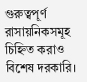গুরুত্বপূর্ণ রাসায়নিকসমূহ চিহ্নিত করাও বিশেষ দরকারি।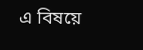এ বিষয়ে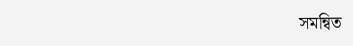সমন্বিত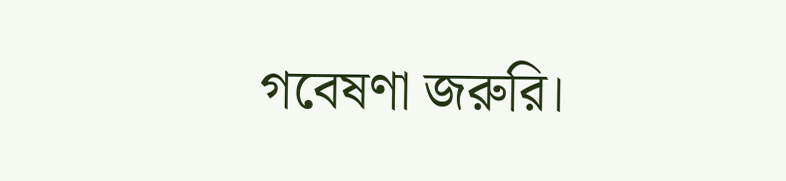গবেষণা জরুরি।